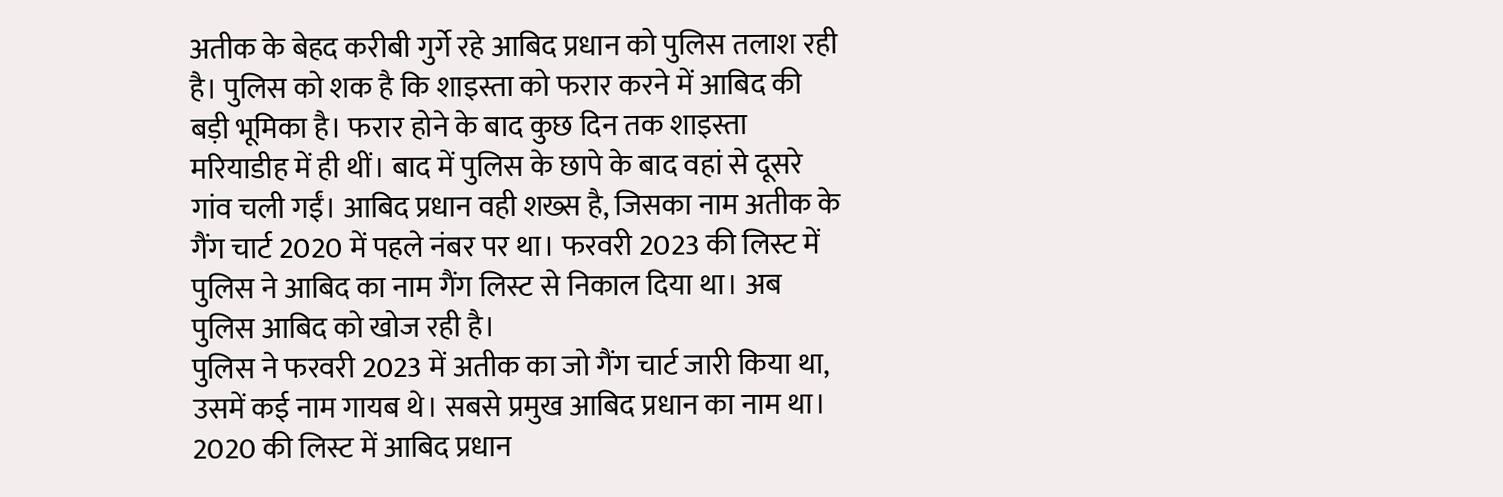अतीक के बेहद करीबी गुर्गे रहे आबिद प्रधान को पुलिस तलाश रही है। पुलिस को शक है कि शाइस्ता को फरार करने में आबिद की बड़ी भूमिका है। फरार होने के बाद कुछ दिन तक शाइस्ता मरियाडीह में ही थीं। बाद में पुलिस के छापे के बाद वहां से दूसरे गांव चली गईं। आबिद प्रधान वही शख्स है, जिसका नाम अतीक के गैंग चार्ट 2020 में पहले नंबर पर था। फरवरी 2023 की लिस्ट में पुलिस ने आबिद का नाम गैंग लिस्ट से निकाल दिया था। अब पुलिस आबिद को खोज रही है।
पुलिस ने फरवरी 2023 में अतीक का जो गैंग चार्ट जारी किया था, उसमें कई नाम गायब थे। सबसे प्रमुख आबिद प्रधान का नाम था। 2020 की लिस्ट में आबिद प्रधान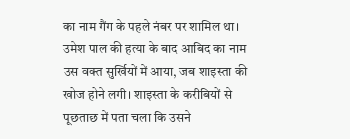का नाम गैंग के पहले नंबर पर शामिल था। उमेश पाल की हत्या के बाद आबिद का नाम उस वक्त सुर्खियों में आया, जब शाइस्ता की खोज होने लगी। शाइस्ता के करीबियों से पूछताछ में पता चला कि उसने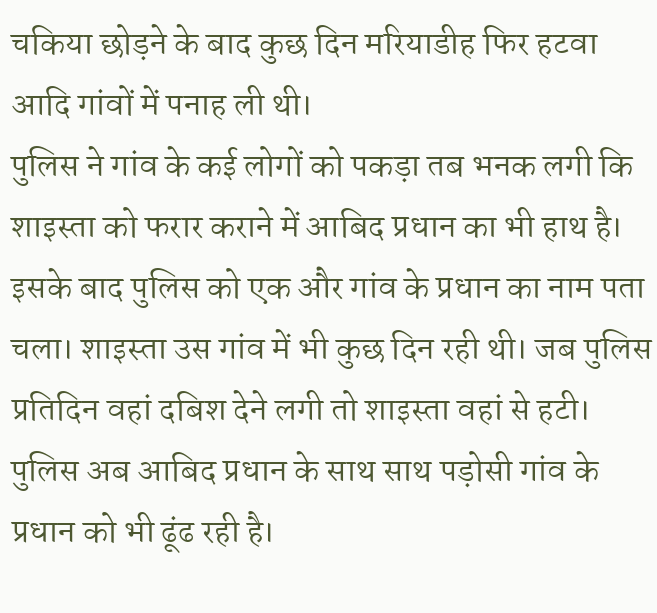चकिया छोड़ने के बाद कुछ दिन मरियाडीह फिर हटवा आदि गांवों में पनाह ली थी।
पुलिस ने गांव के कई लोगों को पकड़ा तब भनक लगी कि शाइस्ता को फरार कराने में आबिद प्रधान का भी हाथ है। इसके बाद पुलिस को एक और गांव के प्रधान का नाम पता चला। शाइस्ता उस गांव में भी कुछ दिन रही थी। जब पुलिस प्रतिदिन वहां दबिश देने लगी तो शाइस्ता वहां से हटी। पुलिस अब आबिद प्रधान के साथ साथ पड़ोसी गांव के प्रधान को भी ढूंढ रही है।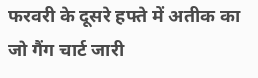फरवरी के दूसरे हफ्ते में अतीक का जो गैंग चार्ट जारी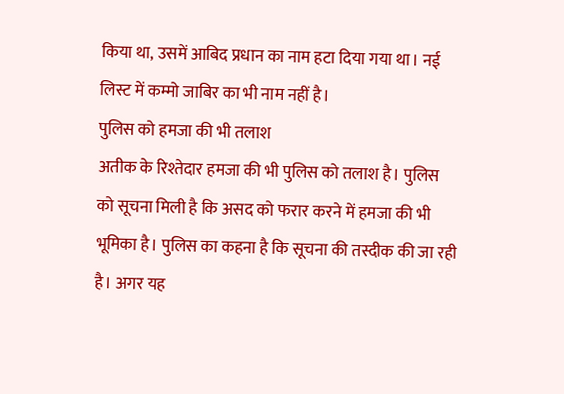किया था, उसमें आबिद प्रधान का नाम हटा दिया गया था। नई लिस्ट में कम्मो जाबिर का भी नाम नहीं है।
पुलिस को हमजा की भी तलाश
अतीक के रिश्तेदार हमजा की भी पुलिस को तलाश है। पुलिस को सूचना मिली है कि असद को फरार करने में हमजा की भी भूमिका है। पुलिस का कहना है कि सूचना की तस्दीक की जा रही है। अगर यह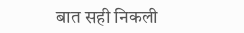बात सही निकली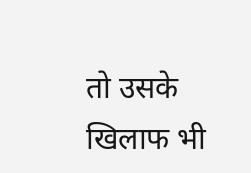तो उसके खिलाफ भी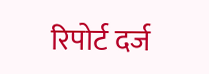रिपोर्ट दर्ज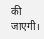की जाएगी।